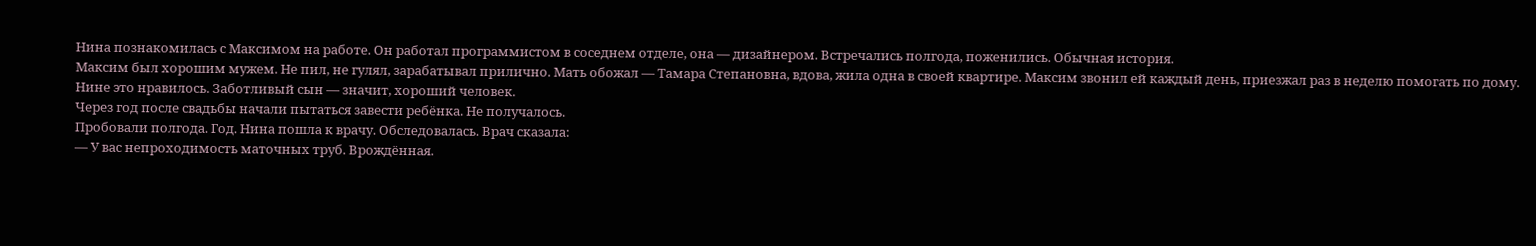Нина познакомилась с Максимом на работе. Он работал программистом в соседнем отделе, она — дизайнером. Встречались полгода, поженились. Обычная история.
Максим был хорошим мужем. Не пил, не гулял, зарабатывал прилично. Мать обожал — Тамара Степановна, вдова, жила одна в своей квартире. Максим звонил ей каждый день, приезжал раз в неделю помогать по дому.
Нине это нравилось. Заботливый сын — значит, хороший человек.
Через год после свадьбы начали пытаться завести ребёнка. Не получалось.
Пробовали полгода. Год. Нина пошла к врачу. Обследовалась. Врач сказала:
— У вас непроходимость маточных труб. Врождённая.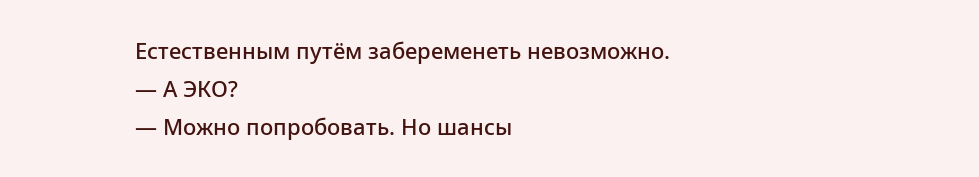Естественным путём забеременеть невозможно.
— А ЭКО?
— Можно попробовать. Но шансы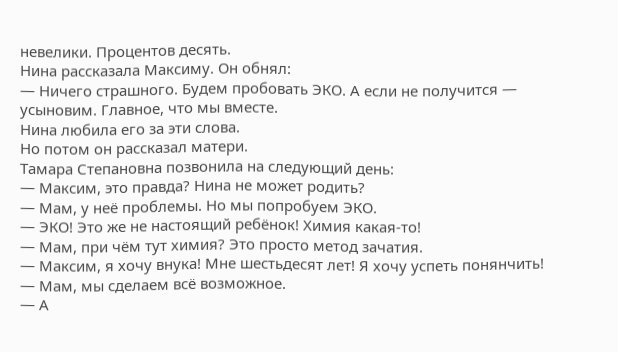невелики. Процентов десять.
Нина рассказала Максиму. Он обнял:
— Ничего страшного. Будем пробовать ЭКО. А если не получится — усыновим. Главное, что мы вместе.
Нина любила его за эти слова.
Но потом он рассказал матери.
Тамара Степановна позвонила на следующий день:
— Максим, это правда? Нина не может родить?
— Мам, у неё проблемы. Но мы попробуем ЭКО.
— ЭКО! Это же не настоящий ребёнок! Химия какая-то!
— Мам, при чём тут химия? Это просто метод зачатия.
— Максим, я хочу внука! Мне шестьдесят лет! Я хочу успеть понянчить!
— Мам, мы сделаем всё возможное.
— А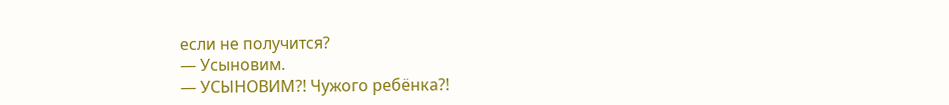если не получится?
— Усыновим.
— УСЫНОВИМ?! Чужого ребёнка?!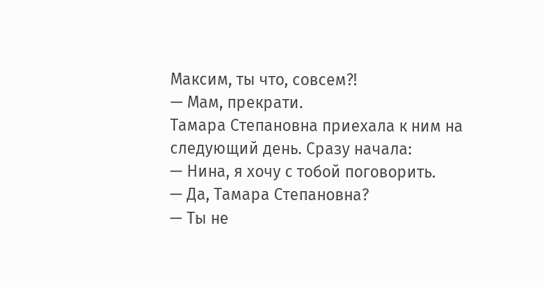Максим, ты что, совсем?!
— Мам, прекрати.
Тамара Степановна приехала к ним на следующий день. Сразу начала:
— Нина, я хочу с тобой поговорить.
— Да, Тамара Степановна?
— Ты не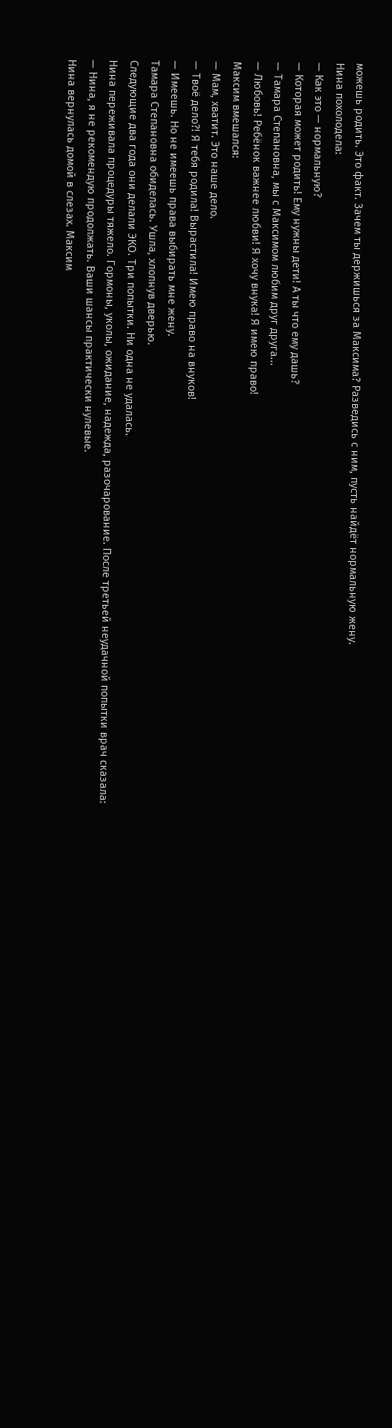можешь родить. Это факт. Зачем ты держишься за Максима? Разведись с ним, пусть найдёт нормальную жену.
Нина похолодела:
— Как это — нормальную?
— Которая может родить! Ему нужны дети! А ты что ему дашь?
— Тамара Степановна, мы с Максимом любим друг друга...
— Любовь! Ребёнок важнее любви! Я хочу внука! Я имею право!
Максим вмешался:
— Мам, хватит. Это наше дело.
— Твоё дело?! Я тебя родила! Вырастила! Имею право на внуков!
— Имеешь. Но не имеешь права выбирать мне жену.
Тамара Степановна обиделась. Ушла, хлопнув дверью.
Следующие два года они делали ЭКО. Три попытки. Ни одна не удалась.
Нина переживала процедуры тяжело. Гормоны, уколы, ожидание, надежда, разочарование. После третьей неудачной попытки врач сказала:
— Нина, я не рекомендую продолжать. Ваши шансы практически нулевые.
Нина вернулась домой в слезах. Максим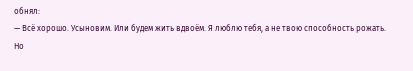обнял:
— Всё хорошо. Усыновим. Или будем жить вдвоём. Я люблю тебя, а не твою способность рожать.
Но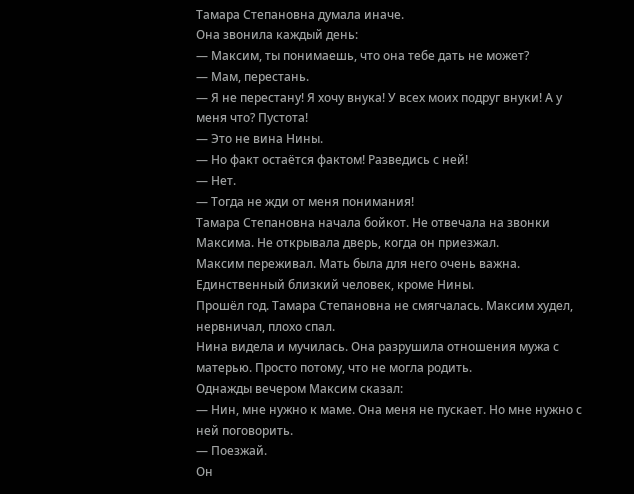Тамара Степановна думала иначе.
Она звонила каждый день:
— Максим, ты понимаешь, что она тебе дать не может?
— Мам, перестань.
— Я не перестану! Я хочу внука! У всех моих подруг внуки! А у меня что? Пустота!
— Это не вина Нины.
— Но факт остаётся фактом! Разведись с ней!
— Нет.
— Тогда не жди от меня понимания!
Тамара Степановна начала бойкот. Не отвечала на звонки Максима. Не открывала дверь, когда он приезжал.
Максим переживал. Мать была для него очень важна. Единственный близкий человек, кроме Нины.
Прошёл год. Тамара Степановна не смягчалась. Максим худел, нервничал, плохо спал.
Нина видела и мучилась. Она разрушила отношения мужа с матерью. Просто потому, что не могла родить.
Однажды вечером Максим сказал:
— Нин, мне нужно к маме. Она меня не пускает. Но мне нужно с ней поговорить.
— Поезжай.
Он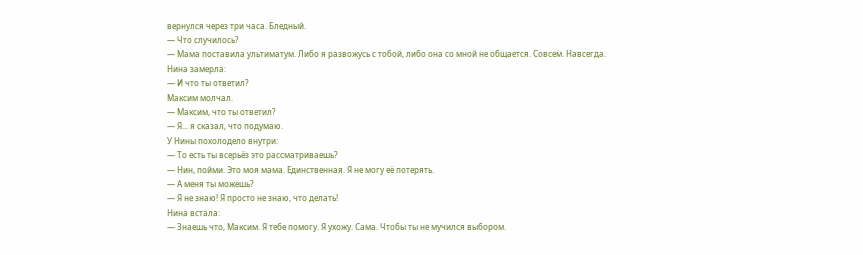вернулся через три часа. Бледный.
— Что случилось?
— Мама поставила ультиматум. Либо я развожусь с тобой, либо она со мной не общается. Совсем. Навсегда.
Нина замерла:
— И что ты ответил?
Максим молчал.
— Максим, что ты ответил?
— Я... я сказал, что подумаю.
У Нины похолодело внутри:
— То есть ты всерьёз это рассматриваешь?
— Нин, пойми. Это моя мама. Единственная. Я не могу её потерять.
— А меня ты можешь?
— Я не знаю! Я просто не знаю, что делать!
Нина встала:
— Знаешь что, Максим. Я тебе помогу. Я ухожу. Сама. Чтобы ты не мучился выбором.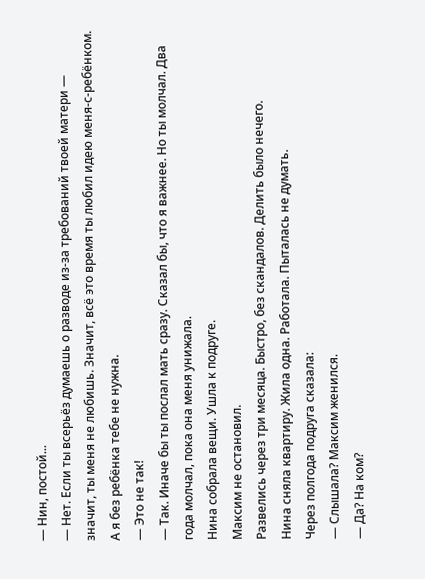— Нин, постой...
— Нет. Если ты всерьёз думаешь о разводе из-за требований твоей матери — значит, ты меня не любишь. Значит, всё это время ты любил идею меня-с-ребёнком. А я без ребёнка тебе не нужна.
— Это не так!
— Так. Иначе бы ты послал мать сразу. Сказал бы, что я важнее. Но ты молчал. Два года молчал, пока она меня унижала.
Нина собрала вещи. Ушла к подруге.
Максим не остановил.
Развелись через три месяца. Быстро, без скандалов. Делить было нечего.
Нина сняла квартиру. Жила одна. Работала. Пыталась не думать.
Через полгода подруга сказала:
— Слышала? Максим женился.
— Да? На ком?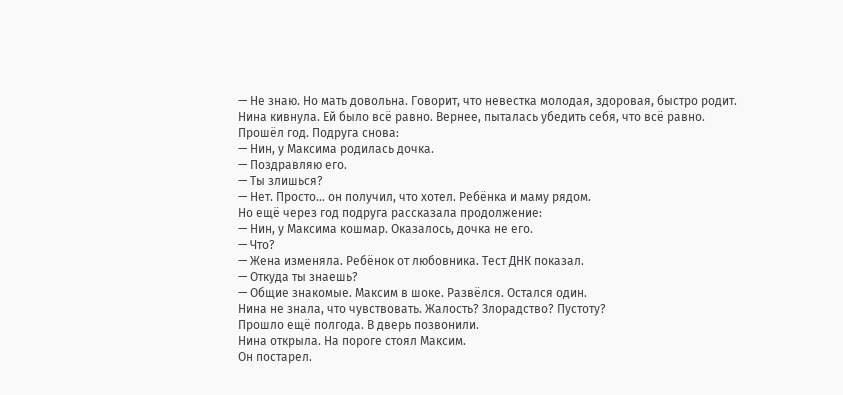— Не знаю. Но мать довольна. Говорит, что невестка молодая, здоровая, быстро родит.
Нина кивнула. Ей было всё равно. Вернее, пыталась убедить себя, что всё равно.
Прошёл год. Подруга снова:
— Нин, у Максима родилась дочка.
— Поздравляю его.
— Ты злишься?
— Нет. Просто... он получил, что хотел. Ребёнка и маму рядом.
Но ещё через год подруга рассказала продолжение:
— Нин, у Максима кошмар. Оказалось, дочка не его.
— Что?
— Жена изменяла. Ребёнок от любовника. Тест ДНК показал.
— Откуда ты знаешь?
— Общие знакомые. Максим в шоке. Развёлся. Остался один.
Нина не знала, что чувствовать. Жалость? Злорадство? Пустоту?
Прошло ещё полгода. В дверь позвонили.
Нина открыла. На пороге стоял Максим.
Он постарел.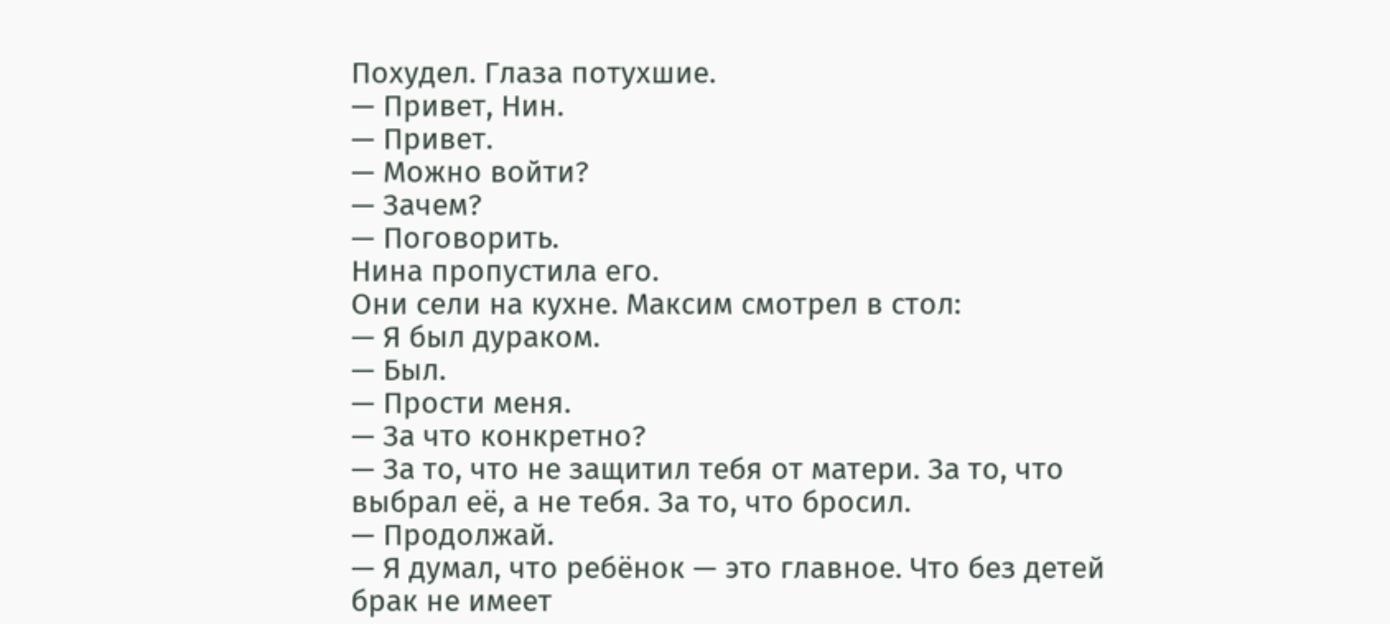Похудел. Глаза потухшие.
— Привет, Нин.
— Привет.
— Можно войти?
— Зачем?
— Поговорить.
Нина пропустила его.
Они сели на кухне. Максим смотрел в стол:
— Я был дураком.
— Был.
— Прости меня.
— За что конкретно?
— За то, что не защитил тебя от матери. За то, что выбрал её, а не тебя. За то, что бросил.
— Продолжай.
— Я думал, что ребёнок — это главное. Что без детей брак не имеет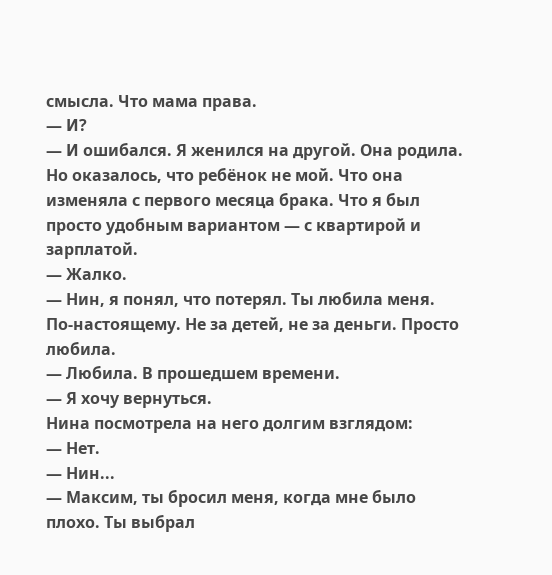смысла. Что мама права.
— И?
— И ошибался. Я женился на другой. Она родила. Но оказалось, что ребёнок не мой. Что она изменяла с первого месяца брака. Что я был просто удобным вариантом — с квартирой и зарплатой.
— Жалко.
— Нин, я понял, что потерял. Ты любила меня. По-настоящему. Не за детей, не за деньги. Просто любила.
— Любила. В прошедшем времени.
— Я хочу вернуться.
Нина посмотрела на него долгим взглядом:
— Нет.
— Нин...
— Максим, ты бросил меня, когда мне было плохо. Ты выбрал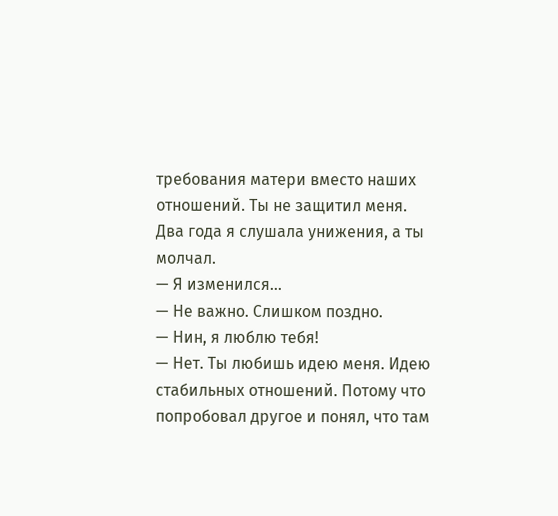требования матери вместо наших отношений. Ты не защитил меня. Два года я слушала унижения, а ты молчал.
— Я изменился...
— Не важно. Слишком поздно.
— Нин, я люблю тебя!
— Нет. Ты любишь идею меня. Идею стабильных отношений. Потому что попробовал другое и понял, что там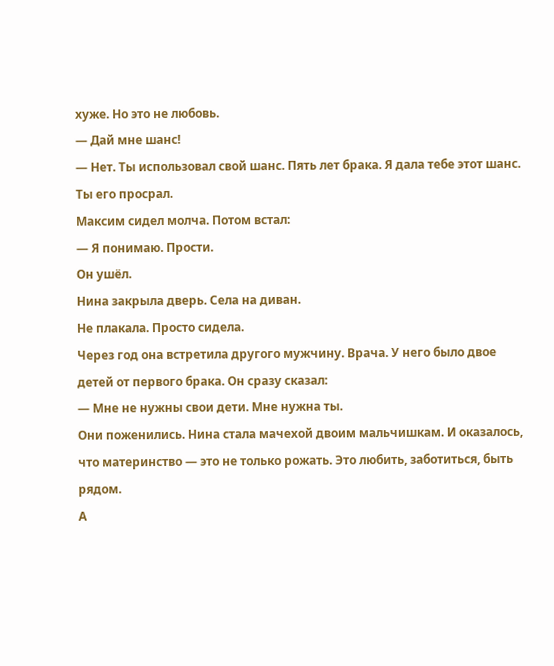хуже. Но это не любовь.
— Дай мне шанс!
— Нет. Ты использовал свой шанс. Пять лет брака. Я дала тебе этот шанс. Ты его просрал.
Максим сидел молча. Потом встал:
— Я понимаю. Прости.
Он ушёл.
Нина закрыла дверь. Села на диван.
Не плакала. Просто сидела.
Через год она встретила другого мужчину. Врача. У него было двое детей от первого брака. Он сразу сказал:
— Мне не нужны свои дети. Мне нужна ты.
Они поженились. Нина стала мачехой двоим мальчишкам. И оказалось, что материнство — это не только рожать. Это любить, заботиться, быть рядом.
А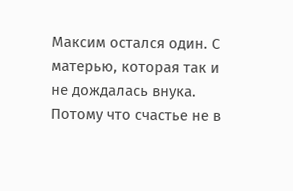Максим остался один. С матерью, которая так и не дождалась внука.
Потому что счастье не в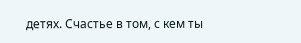детях. Счастье в том, с кем ты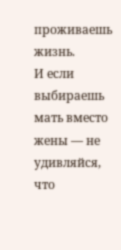проживаешь жизнь.
И если выбираешь мать вместо жены — не удивляйся, что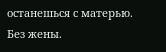останешься с матерью. Без жены.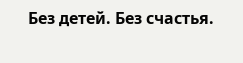Без детей. Без счастья.